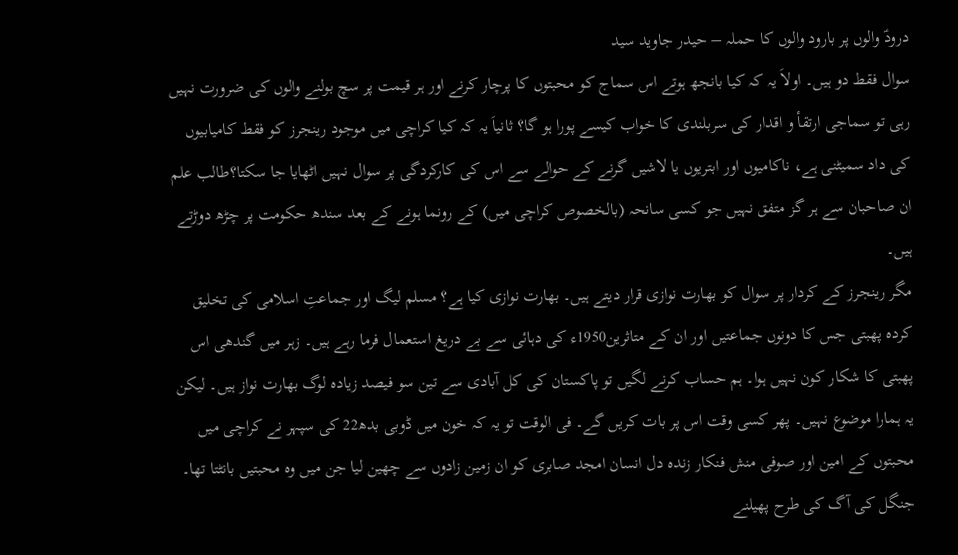درودؑ والوں پر بارود والوں کا حملہ – حیدر جاوید سید
سوال فقط دو ہیں۔ اولاَ یہ کہ کیا بانجھ ہوتے اس سماج کو محبتوں کا پرچار کرنے اور ہر قیمت پر سچ بولنے والوں کی ضرورت نہیں رہی تو سماجی ارتقأ و اقدار کی سربلندی کا خواب کیسے پورا ہو گا؟ ثانیاَ یہ کہ کیا کراچی میں موجود رینجرز کو فقط کامیابیوں کی داد سمیٹنی ہے، ناکامیوں اور ابتریوں یا لاشیں گرنے کے حوالے سے اس کی کارکردگی پر سوال نہیں اٹھایا جا سکتا؟طالب علم ان صاحبان سے ہر گز متفق نہیں جو کسی سانحہ (بالخصوص کراچی میں) کے رونما ہونے کے بعد سندھ حکومت پر چڑھ دوڑتے ہیں۔
مگر رینجرز کے کردار پر سوال کو بھارت نوازی قرار دیتے ہیں۔ بھارت نوازی کیا ہے؟ مسلم لیگ اور جماعتِ اسلامی کی تخلیق کردہ پھبتی جس کا دونوں جماعتیں اور ان کے متاثرین1950ء کی دہائی سے بے دریغ استعمال فرما رہے ہیں۔ زہر میں گندھی اس پھبتی کا شکار کون نہیں ہوا۔ ہم حساب کرنے لگیں تو پاکستان کی کل آبادی سے تین سو فیصد زیادہ لوگ بھارت نواز ہیں۔ لیکن یہ ہمارا موضوع نہیں۔ پھر کسی وقت اس پر بات کریں گے۔ فی الوقت تو یہ کہ خون میں ڈوبی بدھ22 کی سپہر نے کراچی میں محبتوں کے امین اور صوفی منش فنکار زندہ دل انسان امجد صابری کو ان زمین زادوں سے چھین لیا جن میں وہ محبتیں بانٹتا تھا۔
جنگل کی آگ کی طرح پھیلنے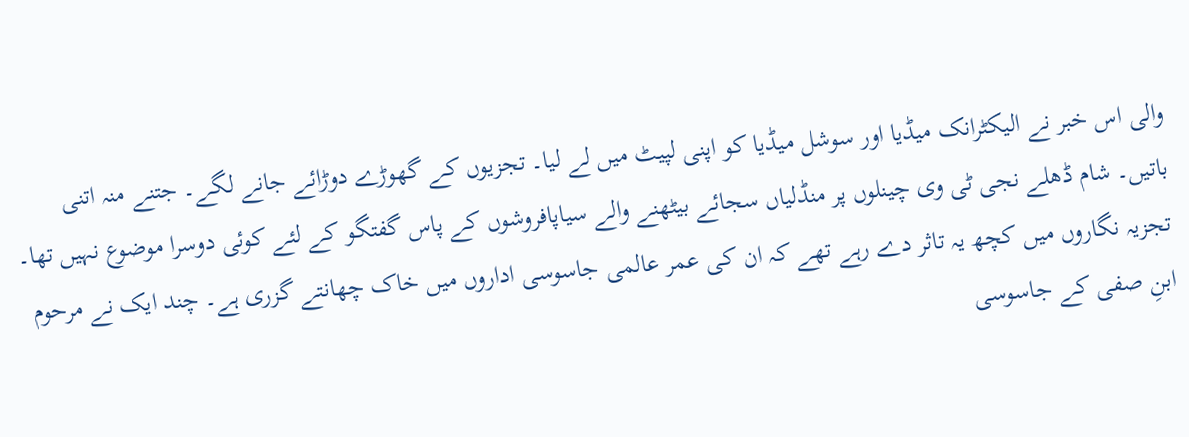والی اس خبر نے الیکٹرانک میڈیا اور سوشل میڈیا کو اپنی لپیٹ میں لے لیا۔ تجزیوں کے گھوڑے دوڑائے جانے لگے۔ جتنے منہ اتنی باتیں۔ شام ڈھلے نجی ٹی وی چینلوں پر منڈلیاں سجائے بیٹھنے والے سیاپافروشوں کے پاس گفتگو کے لئے کوئی دوسرا موضوع نہیں تھا۔ تجزیہ نگاروں میں کچھ یہ تاثر دے رہے تھے کہ ان کی عمر عالمی جاسوسی اداروں میں خاک چھانتے گزری ہے۔ چند ایک نے مرحوم ابنِ صفی کے جاسوسی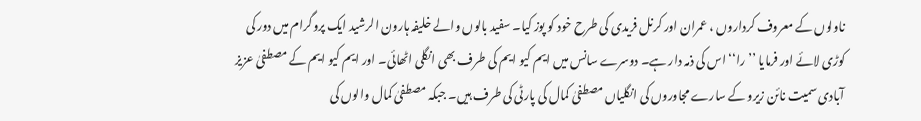ناولوں کے معروف کرداروں ، عمران اور کرنل فریدی کی طرح خود کو پوز کیا۔ سفید بالوں والے خلیفہ ہارون الرشید ایک پروگرام میں دور کی کوڑی لائے اور فرمایا ’’را‘‘ اس کی ذمہ دار ہے۔ دوسرے سانس میں ایم کیو ایم کی طرف بھی انگلی اٹھائی۔ اور ایم کیو ایم کے مصطفیٰ عزیز آبادی سمیت نائن زیرو کے سارے مجاوروں کی انگلیاں مصطفیٰ کمال کی پارٹی کی طرف ہیں۔ جبکہ مصطفیٰ کمال والوں کی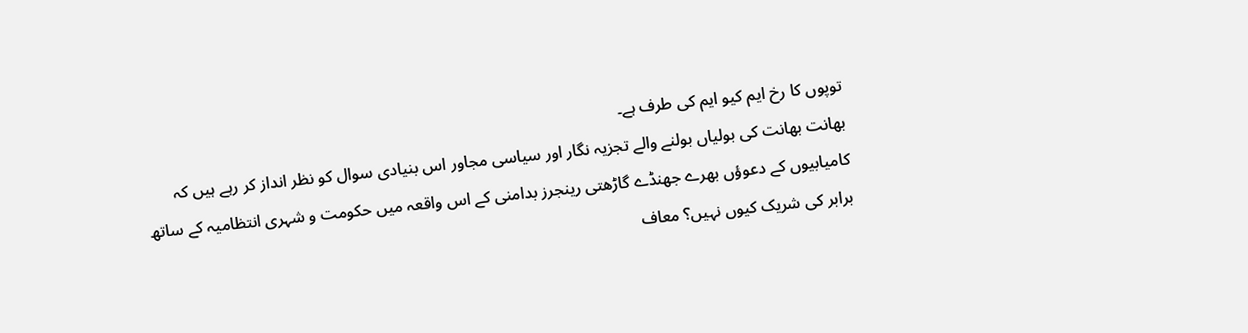توپوں کا رخ ایم کیو ایم کی طرف ہے۔
بھانت بھانت کی بولیاں بولنے والے تجزیہ نگار اور سیاسی مجاور اس بنیادی سوال کو نظر انداز کر رہے ہیں کہ کامیابیوں کے دعوؤں بھرے جھنڈے گاڑھتی رینجرز بدامنی کے اس واقعہ میں حکومت و شہری انتظامیہ کے ساتھ برابر کی شریک کیوں نہیں؟ معاف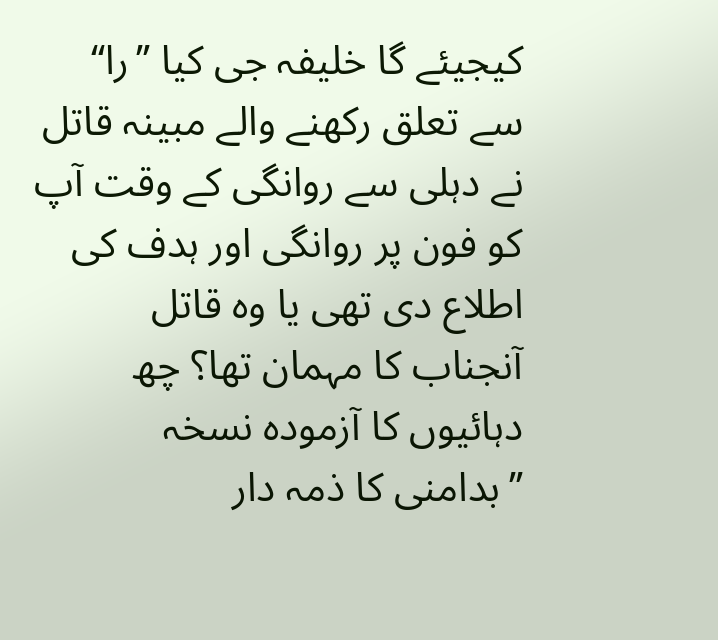کیجیئے گا خلیفہ جی کیا ’’را‘‘ سے تعلق رکھنے والے مبینہ قاتل نے دہلی سے روانگی کے وقت آپ کو فون پر روانگی اور ہدف کی اطلاع دی تھی یا وہ قاتل آنجناب کا مہمان تھا؟ چھ دہائیوں کا آزمودہ نسخہ ’’بدامنی کا ذمہ دار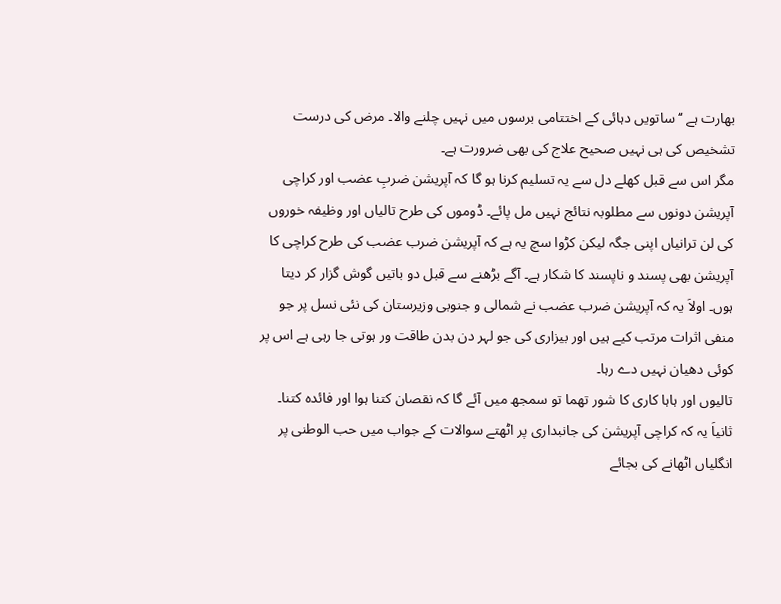بھارت ہے ‘‘ ساتویں دہائی کے اختتامی برسوں میں نہیں چلنے والا۔ مرض کی درست تشخیص کی ہی نہیں صحیح علاج کی بھی ضرورت ہے۔
مگر اس سے قبل کھلے دل سے یہ تسلیم کرنا ہو گا کہ آپریشن ضربِ عضب اور کراچی آپریشن دونوں سے مطلوبہ نتائج نہیں مل پائے۔ ڈوموں کی طرح تالیاں اور وظیفہ خوروں کی لن ترانیاں اپنی جگہ لیکن کڑوا سچ یہ ہے کہ آپریشن ضرب عضب کی طرح کراچی کا آپریشن بھی پسند و ناپسند کا شکار ہے۔ آگے بڑھنے سے قبل دو باتیں گوش گزار کر دیتا ہوں۔ اولاَ یہ کہ آپریشن ضرب عضب نے شمالی و جنوبی وزیرستان کی نئی نسل پر جو منفی اثرات مرتب کیے ہیں اور بیزاری کی جو لہر دن بدن طاقت ور ہوتی جا رہی ہے اس پر کوئی دھیان نہیں دے رہا۔
تالیوں اور ہاہا کاری کا شور تھما تو سمجھ میں آئے گا کہ نقصان کتنا ہوا اور فائدہ کتنا۔ ثانیاَ یہ کہ کراچی آپریشن کی جانبداری پر اٹھتے سوالات کے جواب میں حب الوطنی پر انگلیاں اٹھانے کی بجائے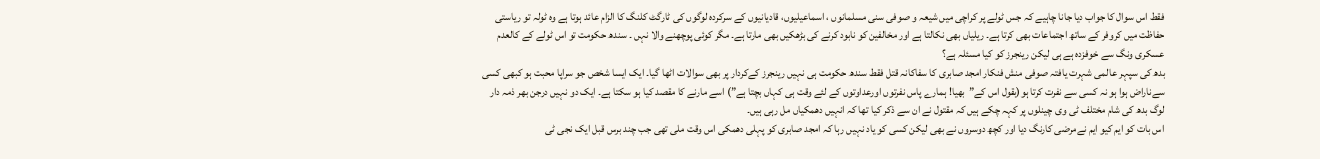فقط اس سوال کا جواب دیا جانا چاہیے کہ جس ٹولے پر کراچی میں شیعہ و صوفی سنی مسلمانوں ، اسماعیلیوں، قادیانیوں کے سرکردہ لوگوں کی ٹارگٹ کلنگ کا الزام عائد ہوتا ہے وہ ٹولہ تو ریاستی حفاظت میں کروفر کے ساتھ اجتماعات بھی کرتا ہے۔ ریلیاں بھی نکالتا ہے اور مخالفین کو نابود کرنے کی بڑھکیں بھی مارتا ہے۔ مگر کوئی پوچھنے والا نہں ۔ سندھ حکومت تو اس ٹولے کے کالعدم عسکری ونگ سے خوفزدہ ہے ہی لیکن رینجرز کو کیا مسئلہ ہے؟
بدھ کی سپہر عالمی شہرت یافتہ صوفی منش فنکار امجد صابری کا سفاکانہ قتل فقط سندھ حکومت ہی نہیں رینجرز کےکردار پر بھی سوالات اٹھا گیا۔ ایک ایسا شخص جو سراپا محبت ہو کبھی کسی سےناراض ہوا ہو نہ کسی سے نفرت کرتا ہو(بقول اس کے”بھیا! ہمارے پاس نفرتوں اورعداوتوں کے لئے وقت ہی کہاں بچتا ہے”) اسے مارنے کا مقصد کیا ہو سکتا ہے۔ ایک دو نہیں درجن بھر ذمہ دار لوگ بدھ کی شام مختلف ٹی وی چینلوں پر کہہ چکے ہیں کہ مقتول نے ان سے ذکر کیا تھا کہ انہیں دھمکیاں مل رہی ہیں۔
اس بات کو ایم کیو ایم نےمرضی کارنگ دیا اور کچھ دوسروں نے بھی لیکن کسی کو یاد نہیں رہا کہ امجد صابری کو پہلی دھمکی اس وقت ملی تھی جب چند برس قبل ایک نجی ٹی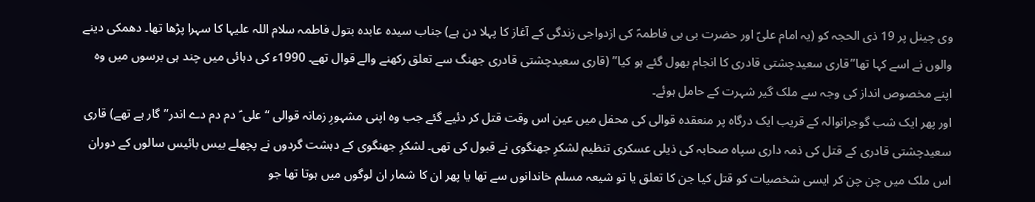وی چینل پر 19 ذی الحجہ کو (یہ امام علیؑ اور حضرت بی بی فاطمہؑ کی ازدواجی زندگی کے آغاز کا پہلا دن ہے) جناب سیدہ عابدہ بتول فاطمہ سلام اللہ علیہا کا سہرا پڑھا تھا۔ دھمکی دینے والوں نے اسے کہا تھا”قاری سعیدچشتی قادری کا انجام بھول گئے ہو کیا” (قاری سعیدچشتی قادری جھنگ سے تعلق رکھنے والے قوال تھے۔ 1990ء کی دہائی میں چند ہی برسوں میں وہ اپنے مخصوص انداز کی وجہ سے ملک گیر شہرت کے حامل ہوئے۔
اور پھر ایک شب گوجرانوالہ کے قریب ایک درگاہ پر منعقدہ قوالی کی محفل میں عین اس وقت قتل کر دئیے گئے جب وہ اپنی مشہورِ زمانہ قوالی “علی ؑ دم دم دے اندر” گار ہے تھے) قاری سعیدچشتی قادری کے قتل کی ذمہ داری سپاہ صحابہ کی ذیلی عسکری تنظیم لشکرِ جھنگوی نے قبول کی تھی۔ لشکرِ جھنگوی کے دہشت گردوں نے پچھلے بیس بائیس سالوں کے دوران اس ملک میں چن چن کر ایسی شخصیات کو قتل کیا جن کا تعلق یا تو شیعہ مسلم خاندانوں سے تھا یا پھر ان کا شمار ان لوگوں میں ہوتا تھا جو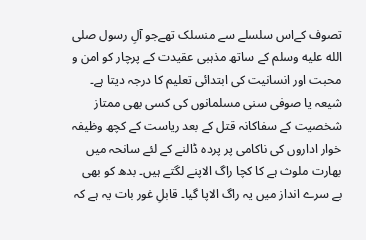تصوف کےاس سلسلے سے منسلک تھےجو آلِ رسول صلى الله عليه وسلم کے ساتھ مذہبی عقیدت کے پرچار کو امن و محبت اور انسانیت کی ابتدائی تعلیم کا درجہ دیتا ہے۔
شیعہ یا صوفی سنی مسلمانوں کی کسی بھی ممتاز شخصیت کے سفاکانہ قتل کے بعد ریاست کے کچھ وظیفہ خوار اداروں کی ناکامی پر پردہ ڈالنے کے لئے سانحہ میں بھارت ملوث ہے کا کچا راگ الاپنے لگتے ہیں۔ بدھ کو بھی بے سرے انداز میں یہ راگ الاپا گیا۔ قابلِ غور بات یہ ہے کہ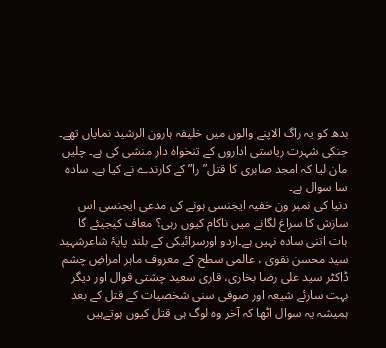بدھ کو یہ راگ الاپنے والوں میں خلیفہ ہارون الرشید نمایاں تھے۔ جنکی شہرت ریاستی اداروں کے تنخواہ دار منشی کی ہے۔ چلیں مان لیا کہ امجد صابری کا قتل”را” کے کارندے نے کیا ہے۔ سادہ سا سوال ہے۔
دنیا کی نمبر ون خفیہ ایجنسی ہونے کی مدعی ایجنسی اس سازش کا سراغ لگانے میں ناکام کیوں رہی؟ معاف کیجیئے گا بات اتنی سادہ نہیں ہے۔اردو اورسرائیکی کے بلند پایۂ شاعرشہید سید محسن نقوی ، عالمی سطح کے معروف ماہر امراضِ چشم ڈاکٹر سید علی رضا بخاری، قاری سعید چشتی قوال اور دیگر بہت سارئے شیعہ اور صوفی سنی شخصیات کے قتل کے بعد ہمیشہ یہ سوال اٹھا کہ آخر وہ لوگ ہی قتل کیوں ہوتےہیں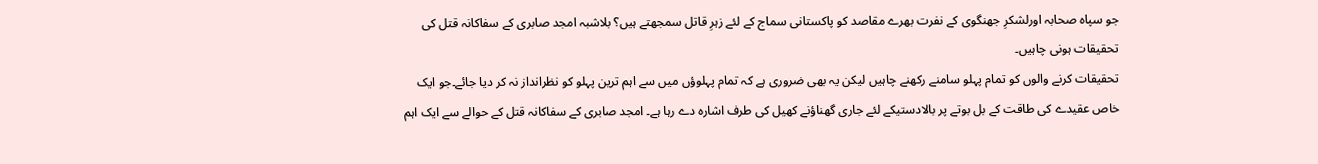جو سپاہ صحابہ اورلشکرِ جھنگوی کے نفرت بھرے مقاصد کو پاکستانی سماج کے لئے زہرِ قاتل سمجھتے ہیں؟ بلاشبہ امجد صابری کے سفاکانہ قتل کی تحقیقات ہونی چاہیں۔
تحقیقات کرنے والوں کو تمام پہلو سامنے رکھنے چاہیں لیکن یہ بھی ضروری ہے کہ تمام پہلوؤں میں سے اہم ترین پہلو کو نظرانداز نہ کر دیا جائے۔جو ایک خاص عقیدے کی طاقت کے بل بوتے پر بالادستیکے لئے جاری گھناؤنے کھیل کی طرف اشارہ دے رہا ہے۔ امجد صابری کے سفاکانہ قتل کے حوالے سے ایک اہم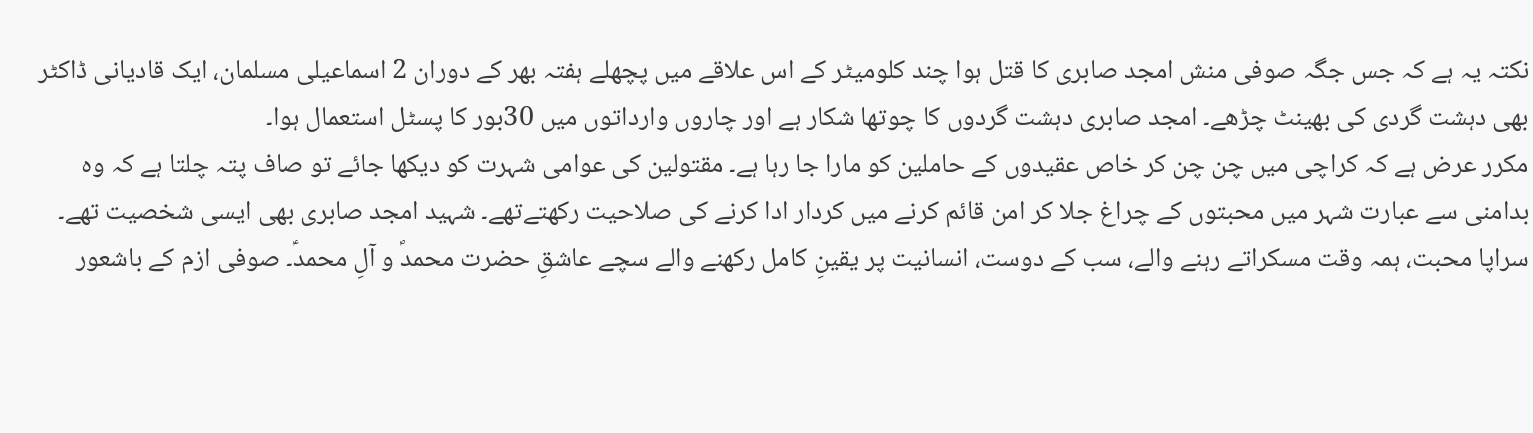نکتہ یہ ہے کہ جس جگہ صوفی منش امجد صابری کا قتل ہوا چند کلومیٹر کے اس علاقے میں پچھلے ہفتہ بھر کے دوران 2 اسماعیلی مسلمان، ایک قادیانی ڈاکٹر بھی دہشت گردی کی بھینٹ چڑھے۔ امجد صابری دہشت گردوں کا چوتھا شکار ہے اور چاروں وارداتوں میں 30بور کا پسٹل استعمال ہوا۔
مکرر عرض ہے کہ کراچی میں چن چن کر خاص عقیدوں کے حاملین کو مارا جا رہا ہے۔ مقتولین کی عوامی شہرت کو دیکھا جائے تو صاف پتہ چلتا ہے کہ وہ بدامنی سے عبارت شہر میں محبتوں کے چراغ جلا کر امن قائم کرنے میں کردار ادا کرنے کی صلاحیت رکھتےتھے۔ شہید امجد صابری بھی ایسی شخصیت تھے۔ سراپا محبت، ہمہ وقت مسکراتے رہنے والے، سب کے دوست، انسانیت پر یقینِ کامل رکھنے والے سچے عاشقِ حضرت محمدؐ و آلِ محمدؑ۔ صوفی ازم کے باشعور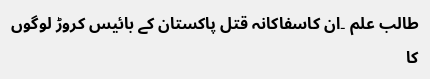طالب علم ۔ان کاسفاکانہ قتل پاکستان کے بائیس کروڑ لوگوں کا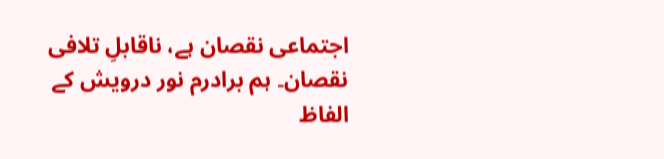اجتماعی نقصان ہے، ناقابلِ تلافی نقصان۔ ہم برادرم نور درویش کے الفاظ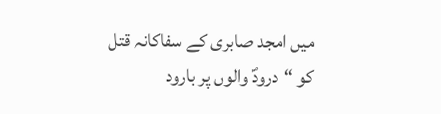میں امجد صابری کے سفاکانہ قتل کو “درودؐ والوں پر بارود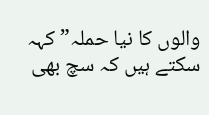والوں کا نیا حملہ” کہہ سکتے ہیں کہ سچ بھی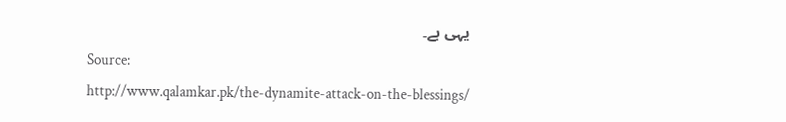یہی ہے۔
Source:
http://www.qalamkar.pk/the-dynamite-attack-on-the-blessings/